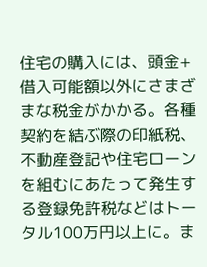住宅の購入には、頭金+借入可能額以外にさまざまな税金がかかる。各種契約を結ぶ際の印紙税、不動産登記や住宅ローンを組むにあたって発生する登録免許税などはトータル100万円以上に。ま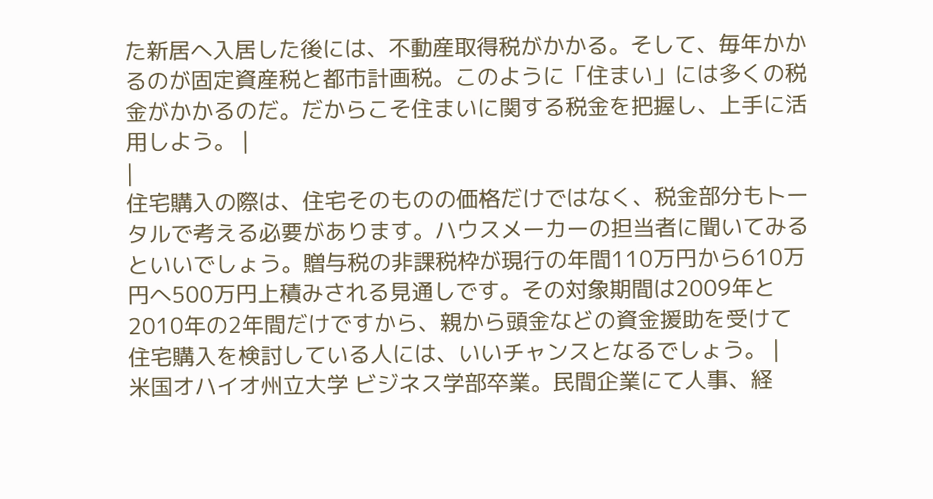た新居へ入居した後には、不動産取得税がかかる。そして、毎年かかるのが固定資産税と都市計画税。このように「住まい」には多くの税金がかかるのだ。だからこそ住まいに関する税金を把握し、上手に活用しよう。 |
|
住宅購入の際は、住宅そのものの価格だけではなく、税金部分もトータルで考える必要があります。ハウスメーカーの担当者に聞いてみるといいでしょう。贈与税の非課税枠が現行の年間110万円から610万円へ500万円上積みされる見通しです。その対象期間は2009年と2010年の2年間だけですから、親から頭金などの資金援助を受けて住宅購入を検討している人には、いいチャンスとなるでしょう。 |
米国オハイオ州立大学 ビジネス学部卒業。民間企業にて人事、経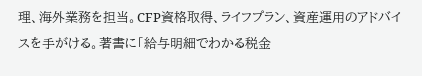理、海外業務を担当。CFP資格取得、ライフプラン、資産運用のアドバイスを手がける。著書に「給与明細でわかる税金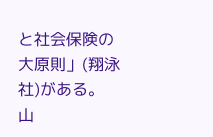と社会保険の大原則」(翔泳社)がある。 山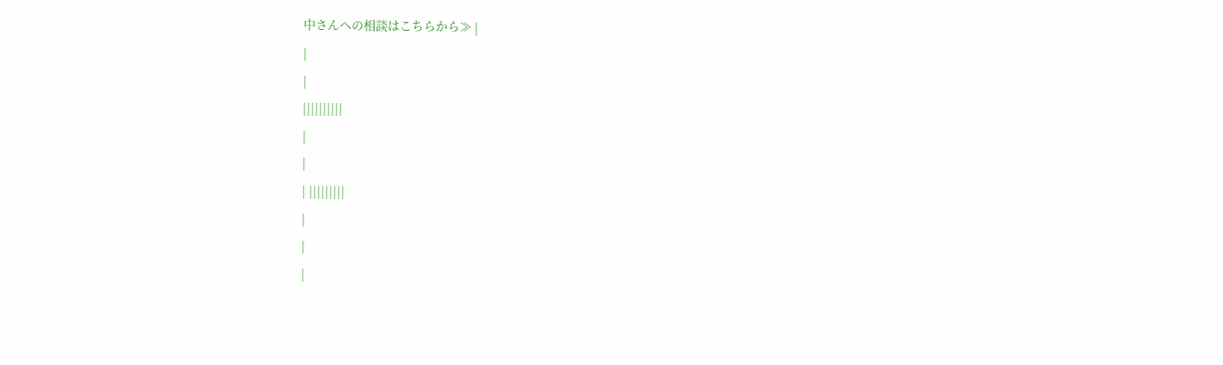中さんへの相談はこちらから≫ |
|
|
||||||||||
|
|
| |||||||||
|
|
|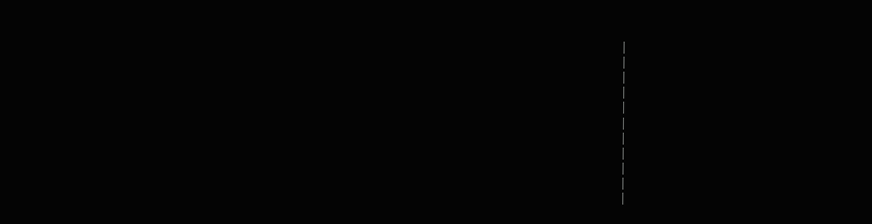|
|
|
|
|
|
|
|
|
|
|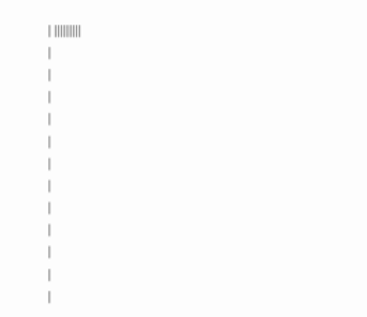| |||||||||
|
|
|
|
|
|
|
|
|
|
|
|